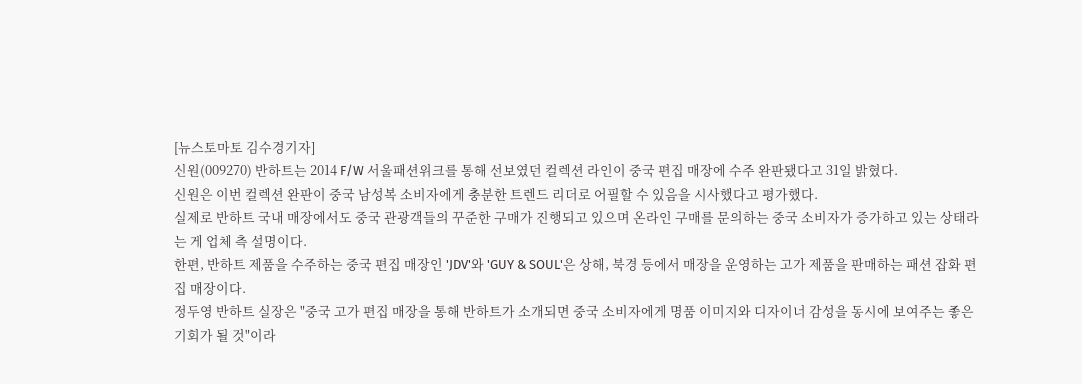[뉴스토마토 김수경기자]
신원(009270) 반하트는 2014 F/W 서울패션위크를 통해 선보였던 컬렉션 라인이 중국 편집 매장에 수주 완판됐다고 31일 밝혔다.
신원은 이번 컬렉션 완판이 중국 남성복 소비자에게 충분한 트렌드 리더로 어필할 수 있음을 시사했다고 평가했다.
실제로 반하트 국내 매장에서도 중국 관광객들의 꾸준한 구매가 진행되고 있으며 온라인 구매를 문의하는 중국 소비자가 증가하고 있는 상태라는 게 업체 측 설명이다.
한편, 반하트 제품을 수주하는 중국 편집 매장인 'JDV'와 'GUY & SOUL'은 상해, 북경 등에서 매장을 운영하는 고가 제품을 판매하는 패션 잡화 편집 매장이다.
정두영 반하트 실장은 "중국 고가 편집 매장을 통해 반하트가 소개되면 중국 소비자에게 명품 이미지와 디자이너 감성을 동시에 보여주는 좋은 기회가 될 것"이라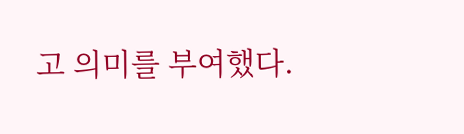고 의미를 부여했다.